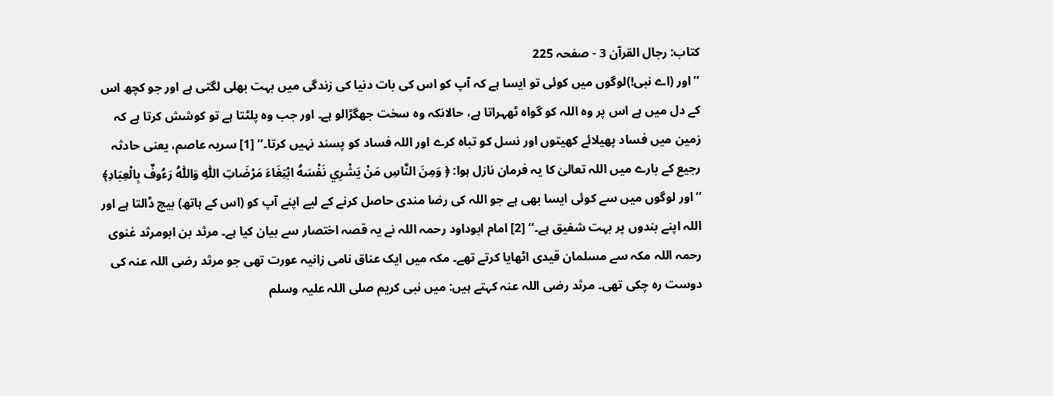کتاب: رجال القرآن 3 - صفحہ 225
’’اور (اے نبی!)لوگوں میں کوئی تو ایسا ہے کہ آپ کو اس کی بات دنیا کی زندگی میں بہت بھلی لگتی ہے اور جو کچھ اس کے دل میں ہے اس پر وہ اللہ کو گواہ ٹھہراتا ہے، حالانکہ وہ سخت جھگڑالو ہے۔ اور جب وہ پلٹتا ہے تو کوشش کرتا ہے کہ زمین میں فساد پھیلائے کھیتوں اور نسل کو تباہ کرے اور اللہ فساد کو پسند نہیں کرتا۔‘‘ [1] سریہ عاصم، یعنی حادثہ رجیع کے بارے میں اللہ تعالیٰ کا یہ فرمان نازل ہوا: ﴿ وَمِنَ النَّاسِ مَنْ يَشْرِي نَفْسَهُ ابْتِغَاءَ مَرْضَاتِ اللّٰهِ وَاللّٰهُ رَءُوفٌ بِالْعِبَادِ﴾ ’’ اور لوگوں میں سے کوئی ایسا بھی ہے جو اللہ کی رضا مندی حاصل کرنے کے لیے اپنے آپ کو (اس کے ہاتھ) بیچ ڈالتا ہے اور اللہ اپنے بندوں پر بہت شفیق ہے۔‘‘ [2] امام ابوداود رحمہ اللہ نے یہ قصہ اختصار سے بیان کیا ہے۔ مرثد بن ابومرثد غنوی رحمہ اللہ مکہ سے مسلمان قیدی اٹھایا کرتے تھے۔ مکہ میں ایک عناق نامی زانیہ عورت تھی جو مرثد رضی اللہ عنہ کی دوست رہ چکی تھی۔ مرثد رضی اللہ عنہ کہتے ہیں: میں نبی کریم صلی اللہ علیہ وسلم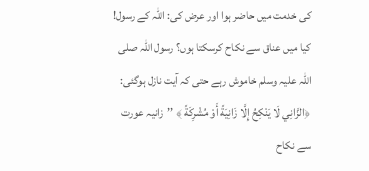کی خدمت میں حاضر ہوا اور عرض کی: اللہ کے رسول! کیا میں عناق سے نکاح کرسکتا ہوں؟ رسول اللہ صلی اللہ علیہ وسلم خاموش رہے حتی کہ آیت نازل ہوگئی: ﴿الزَّانِي لَا يَنْكِحُ إِلَّا زَانِيَةً أَوْ مُشْرِكَةً ﴾ ’’زانیہ عورت سے نکاح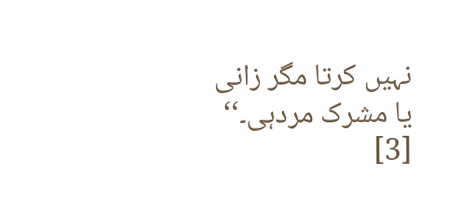نہیں کرتا مگر زانی یا مشرک مردہی۔‘‘ [3]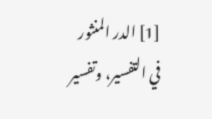[1] الدر المنثور في التفسیر، وتفسیر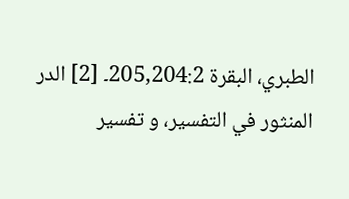الطبري، البقرۃ 205,204:2۔ [2] الدر المنثور في التفسیر، و تفسیر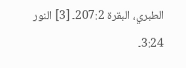الطبري، البقرۃ 207:2۔ [3] النور 3:24۔